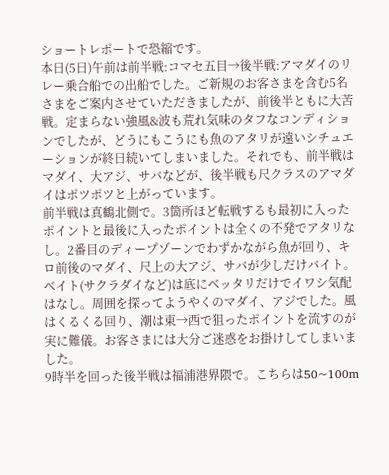ショートレポートで恐縮です。
本日(5日)午前は前半戦:コマセ五目→後半戦:アマダイのリレー乗合船での出船でした。ご新規のお客さまを含む5名さまをご案内させていただきましたが、前後半ともに大苦戦。定まらない強風&波も荒れ気味のタフなコンディションでしたが、どうにもこうにも魚のアタリが遠いシチュエーションが終日続いてしまいました。それでも、前半戦はマダイ、大アジ、サバなどが、後半戦も尺クラスのアマダイはポツポツと上がっています。
前半戦は真鶴北側で。3箇所ほど転戦するも最初に入ったポイントと最後に入ったポイントは全くの不発でアタリなし。2番目のディープゾーンでわずかながら魚が回り、キロ前後のマダイ、尺上の大アジ、サバが少しだけバイト。ベイト(サクラダイなど)は底にベッタリだけでイワシ気配はなし。周囲を探ってようやくのマダイ、アジでした。風はくるくる回り、潮は東→西で狙ったポイントを流すのが実に難儀。お客さまには大分ご迷惑をお掛けしてしまいました。
9時半を回った後半戦は福浦港界隈で。こちらは50~100m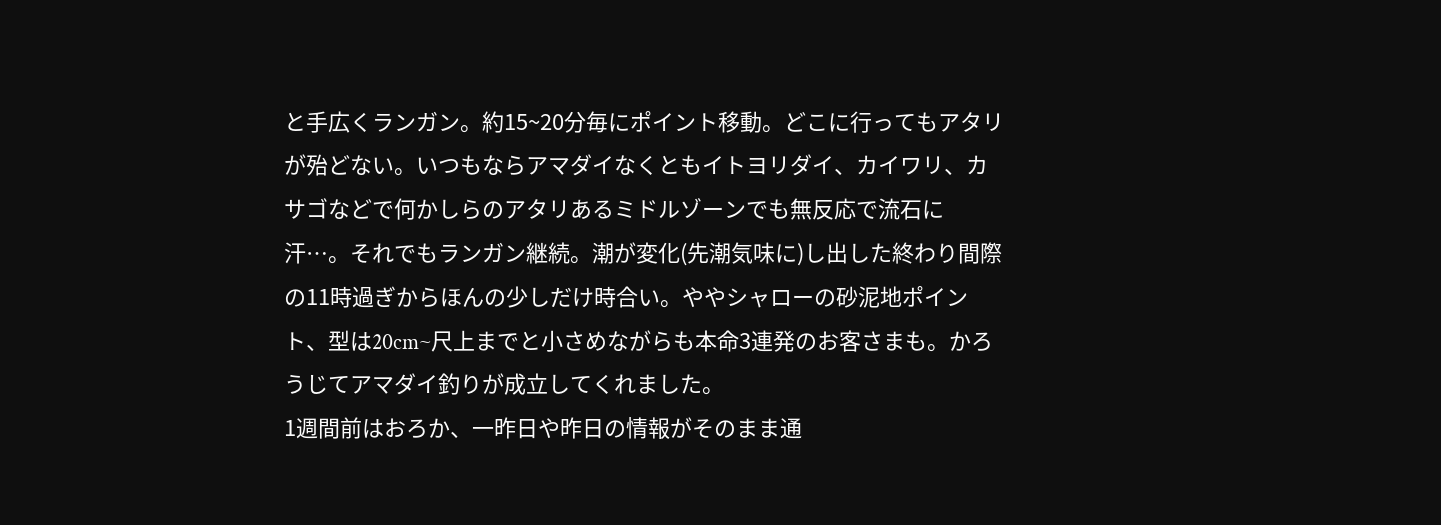と手広くランガン。約15~20分毎にポイント移動。どこに行ってもアタリが殆どない。いつもならアマダイなくともイトヨリダイ、カイワリ、カサゴなどで何かしらのアタリあるミドルゾーンでも無反応で流石に汗…。それでもランガン継続。潮が変化(先潮気味に)し出した終わり間際の11時過ぎからほんの少しだけ時合い。ややシャローの砂泥地ポイント、型は20cm~尺上までと小さめながらも本命3連発のお客さまも。かろうじてアマダイ釣りが成立してくれました。
1週間前はおろか、一昨日や昨日の情報がそのまま通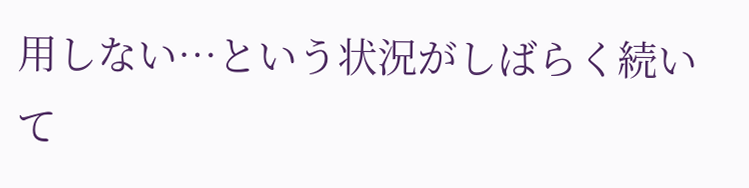用しない…という状況がしばらく続いて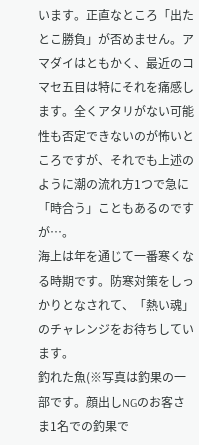います。正直なところ「出たとこ勝負」が否めません。アマダイはともかく、最近のコマセ五目は特にそれを痛感します。全くアタリがない可能性も否定できないのが怖いところですが、それでも上述のように潮の流れ方1つで急に「時合う」こともあるのですが…。
海上は年を通じて一番寒くなる時期です。防寒対策をしっかりとなされて、「熱い魂」のチャレンジをお待ちしています。
釣れた魚(※写真は釣果の一部です。顔出しNGのお客さま1名での釣果で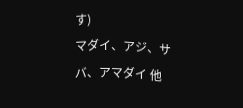す)
マダイ、アジ、サバ、アマダイ 他